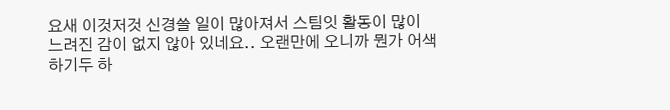요새 이것저것 신경쓸 일이 많아져서 스팀잇 활동이 많이 느려진 감이 없지 않아 있네요.. 오랜만에 오니까 뭔가 어색하기두 하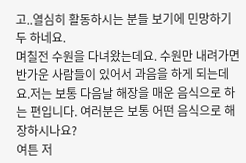고..열심히 활동하시는 분들 보기에 민망하기두 하네요.
며칠전 수원을 다녀왔는데요. 수원만 내려가면 반가운 사람들이 있어서 과음을 하게 되는데요.저는 보통 다음날 해장을 매운 음식으로 하는 편입니다. 여러분은 보통 어떤 음식으로 해장하시나요?
여튼 저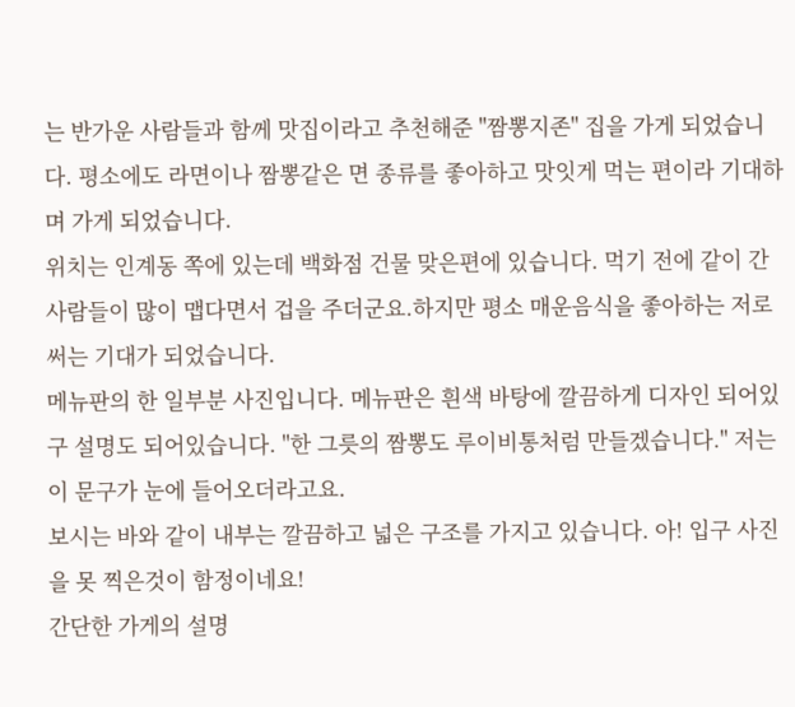는 반가운 사람들과 함께 맛집이라고 추천해준 "짬뽕지존" 집을 가게 되었습니다. 평소에도 라면이나 짬뽕같은 면 종류를 좋아하고 맛잇게 먹는 편이라 기대하며 가게 되었습니다.
위치는 인계동 쪽에 있는데 백화점 건물 맞은편에 있습니다. 먹기 전에 같이 간 사람들이 많이 맵다면서 겁을 주더군요.하지만 평소 매운음식을 좋아하는 저로써는 기대가 되었습니다.
메뉴판의 한 일부분 사진입니다. 메뉴판은 흰색 바탕에 깔끔하게 디자인 되어있구 설명도 되어있습니다. "한 그릇의 짬뽕도 루이비통처럼 만들겠습니다." 저는 이 문구가 눈에 들어오더라고요.
보시는 바와 같이 내부는 깔끔하고 넓은 구조를 가지고 있습니다. 아! 입구 사진을 못 찍은것이 함정이네요!
간단한 가게의 설명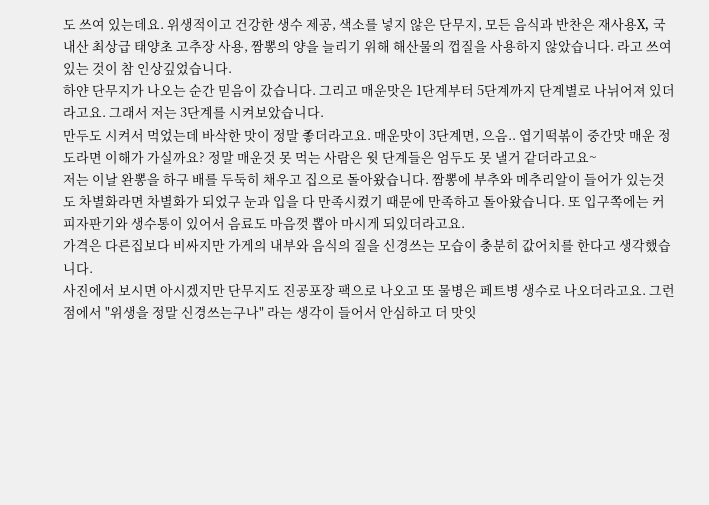도 쓰여 있는데요. 위생적이고 건강한 생수 제공, 색소를 넣지 않은 단무지, 모든 음식과 반찬은 재사용X, 국내산 최상급 태양초 고추장 사용, 짬뽕의 양을 늘리기 위해 해산물의 껍질을 사용하지 않았습니다. 라고 쓰여있는 것이 참 인상깊었습니다.
하얀 단무지가 나오는 순간 믿음이 갔습니다. 그리고 매운맛은 1단계부터 5단계까지 단계별로 나뉘어져 있더라고요. 그래서 저는 3단계를 시켜보았습니다.
만두도 시켜서 먹었는데 바삭한 맛이 정말 좋더라고요. 매운맛이 3단계면, 으음.. 엽기떡볶이 중간맛 매운 정도라면 이해가 가실까요? 정말 매운것 못 먹는 사람은 윗 단계들은 엄두도 못 낼거 같더라고요~
저는 이날 완뽕을 하구 배를 두둑히 채우고 집으로 돌아왔습니다. 짬뽕에 부추와 메추리알이 들어가 있는것도 차별화라면 차별화가 되었구 눈과 입을 다 만족시켰기 때문에 만족하고 돌아왔습니다. 또 입구쪽에는 커피자판기와 생수통이 있어서 음료도 마음껏 뽑아 마시게 되있더라고요.
가격은 다른집보다 비싸지만 가게의 내부와 음식의 질을 신경쓰는 모습이 충분히 값어치를 한다고 생각했습니다.
사진에서 보시면 아시겠지만 단무지도 진공포장 팩으로 나오고 또 물병은 페트병 생수로 나오더라고요. 그런 점에서 "위생을 정말 신경쓰는구나" 라는 생각이 들어서 안심하고 더 맛잇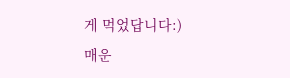게 먹었답니다:)
매운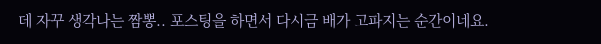데 자꾸 생각나는 짬뽕.. 포스팅을 하면서 다시금 배가 고파지는 순간이네요.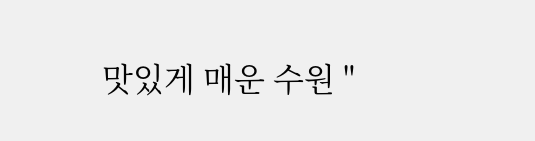맛있게 매운 수원 "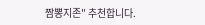짬뽕지존" 추천합니다.